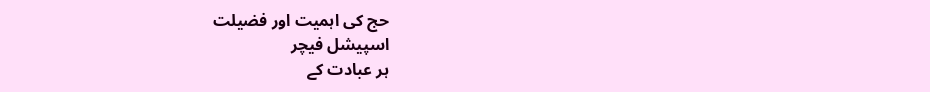حج کی اہمیت اور فضیلت
اسپیشل فیچر
ہر عبادت کے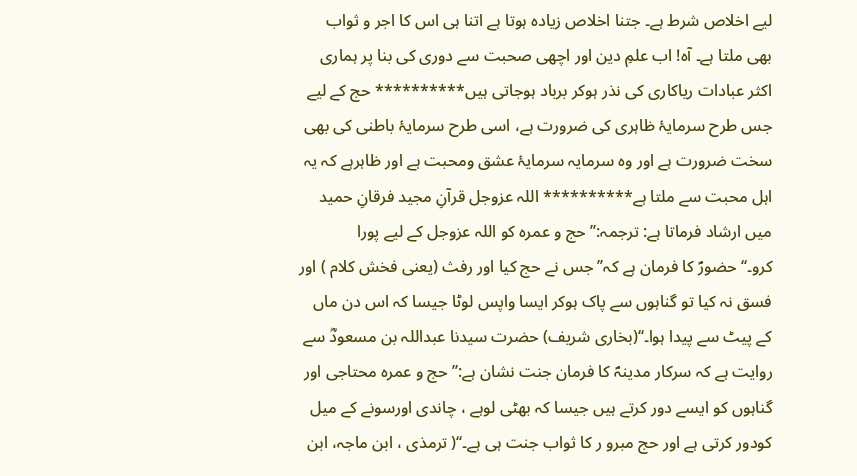لیے اخلاص شرط ہے۔ جتنا اخلاص زیادہ ہوتا ہے اتنا ہی اس کا اجر و ثواب بھی ملتا ہے۔ آہ! اب علمِ دین اور اچھی صحبت سے دوری کی بنا پر ہماری اکثر عبادات ریاکاری کی نذر ہوکر برباد ہوجاتی ہیں********** حج کے لیے جس طرح سرمایۂ ظاہری کی ضرورت ہے، اسی طرح سرمایۂ باطنی کی بھی سخت ضرورت ہے اور وہ سرمایہ سرمایۂ عشق ومحبت ہے اور ظاہرہے کہ یہ اہل محبت سے ملتا ہے********** اللہ عزوجل قرآنِ مجید فرقانِ حمید میں ارشاد فرماتا ہے: ترجمہ:’’حج و عمرہ کو اللہ عزوجل کے لیے پورا کرو۔‘‘حضورؐ کا فرمان ہے کہ’’ جس نے حج کیا اور رفث (یعنی فخش کلام ) اور فسق نہ کیا تو گناہوں سے پاک ہوکر ایسا واپس لوٹا جیسا کہ اس دن ماں کے پیٹ سے پیدا ہوا۔‘‘(بخاری شریف) حضرت سیدنا عبداللہ بن مسعودؓ سے روایت ہے کہ سرکار مدینہؐ کا فرمان جنت نشان ہے:’’ حج و عمرہ محتاجی اور گناہوں کو ایسے دور کرتے ہیں جیسا کہ بھٹی لوہے ، چاندی اورسونے کے میل کودور کرتی ہے اور حج مبرو ر کا ثواب جنت ہی ہے۔‘‘( ترمذی ، ابن ماجہ، ابن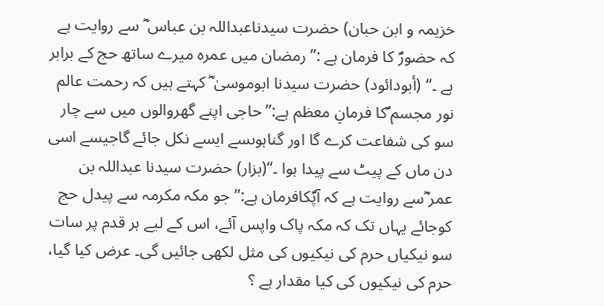خزیمہ و ابن حبان) حضرت سیدناعبداللہ بن عباس ؓ سے روایت ہے کہ حضورؐ کا فرمان ہے :’’ رمضان میں عمرہ میرے ساتھ حج کے برابر ہے ۔‘‘ (أبودائود) حضرت سیدنا ابوموسیٰ ؓ کہتے ہیں کہ رحمت عالم نور مجسم ؐکا فرمانِ معظم ہے:’’ حاجی اپنے گھروالوں میں سے چار سو کی شفاعت کرے گا اور گناہوںسے ایسے نکل جائے گاجیسے اسی دن ماں کے پیٹ سے پیدا ہوا ۔‘‘(بزار) حضرت سیدنا عبداللہ بن عمر ؓسے روایت ہے کہ آپؐکافرمان ہے:’’ جو مکہ مکرمہ سے پیدل حج کوجائے یہاں تک کہ مکہ پاک واپس آئے، اس کے لیے ہر قدم پر سات سو نیکیاں حرم کی نیکیوں کی مثل لکھی جائیں گی۔ عرض کیا گیا، حرم کی نیکیوں کی کیا مقدار ہے ؟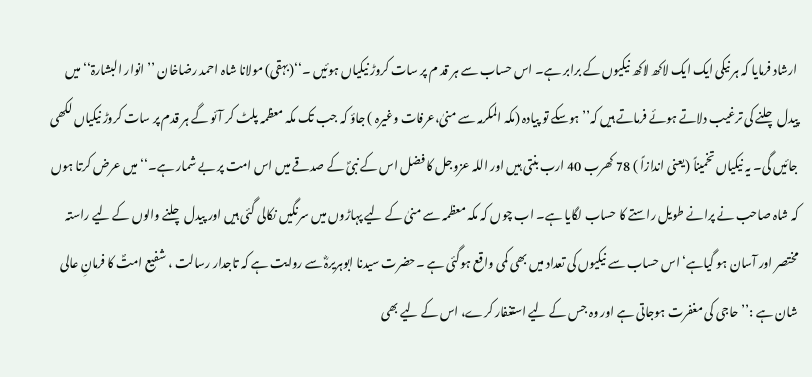ارشاد فرمایا کہ ہر نیکی ایک ایک لاکھ لاکھ نیکیوں کے برابر ہے۔ اس حساب سے ہر قد م پر سات کروڑ نیکیاں ہوئیں ۔‘‘(بہقی) مولانا شاہ احمد رضاخان ’’ انوار البشارۃ‘‘ میں پیدل چلنے کی ترغیب دلاتے ہوئے فرماتے ہیں کہ’’ ہوسکے تو پیادہ (مکہ المکرمہ سے منیٰ،عرفات وغیرہ ) جاؤ کہ جب تک مکہ معظمہ پلٹ کر آئو گے ہر قدم پر سات کروڑ نیکیاں لکھی جائیں گی۔ یہ نیکیاں تخمیناً (یعنی اندازاً ) 78 کھرب 40 ارب بنتی ہیں اور اللہ عزوجل کا فضل اس کے نبیؐ کے صدقے میں اس امت پر بے شمار ہے۔‘‘ میں عرض کرتا ہوں کہ شاہ صاحب نے پرانے طویل راستے کا حساب لگایا ہے۔ اب چوں کہ مکہ معظمہ سے منیٰ کے لیے پہاڑوں میں سرنگیں نکالی گئی ہیں اور پیدل چلنے والوں کے لیے راستہ مختصر اور آسان ہو گیاہے‘ اس حساب سے نیکیوں کی تعداد میں بھی کمی واقع ہوگئی ہے ۔حضرت سیدنا ابوہریرہؓ سے روایت ہے کہ تاجدار رسالت ، شفیع امتؐ کا فرمانِ عالی شان ہے :’’حاجی کی مغفرت ہوجاتی ہے اور وہ جس کے لیے استغفار کرے، اس کے لیے بھی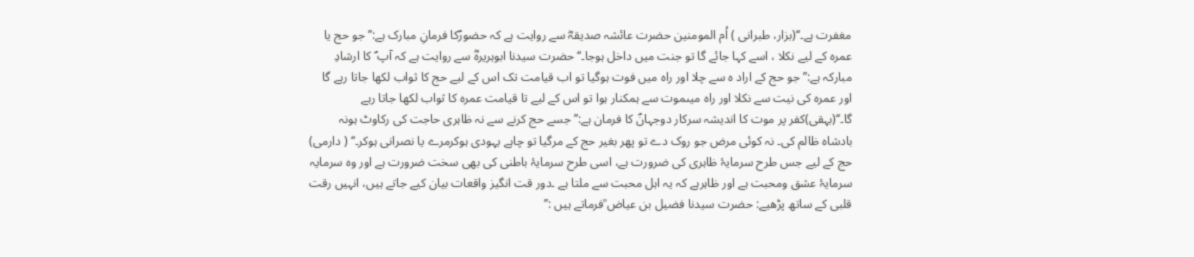مغفرت ہے۔‘‘(بزار، طبرانی ) اُم المومنین حضرت عائشہ صدیقہؓ سے روایت ہے کہ حضورؐکا فرمانِ مبارک ہے:’’ جو حج یا عمرہ کے لیے نکلا ، اسے کہا جائے گا تو جنت میں داخل ہوجا۔‘‘ حضرت سیدنا ابوہریرہؓ سے روایت ہے کہ آپ ؐ کا ارشادِ مبارکہ ہے:’’ جو حج کے اراد ہ سے چلا اور راہ میں فوت ہوگیا تو اب قیامت تک اس کے لیے حج کا ثواب لکھا جاتا رہے گا اور عمرہ کی نیت سے نکلا اور راہ میںموت سے ہمکنار ہوا تو اس کے لیے تا قیامت عمرہ کا ثواب لکھا جاتا رہے گا۔‘‘(بہقی)کفر پر موت کا اندیشہ سرکار دوجہانؐ کا فرمان ہے:’’ جسے حج کرنے سے نہ ظاہری حاجت کی رکاوٹ ہونہ بادشاہ ظالم کی۔ نہ کوئی مرض جو روک دے تو پھر بغیر حج کے مرگیا تو چاہے یہودی ہوکرمرے یا نصرانی ہوکر۔‘‘ ( دارمی) حج کے لیے جس طرح سرمایۂ ظاہری کی ضرورت ہے، اسی طرح سرمایۂ باطنی کی بھی سخت ضرورت ہے اور وہ سرمایہ سرمایۂ عشق ومحبت ہے اور ظاہرہے کہ یہ اہل محبت سے ملتا ہے ۔دور قت انگیز واقعات بیان کیے جاتے ہیں، انہیں رقت قلبی کے ساتھ پڑھیے: حضرت سیدنا فضیل بن عیاض ؒفرماتے ہیں :’’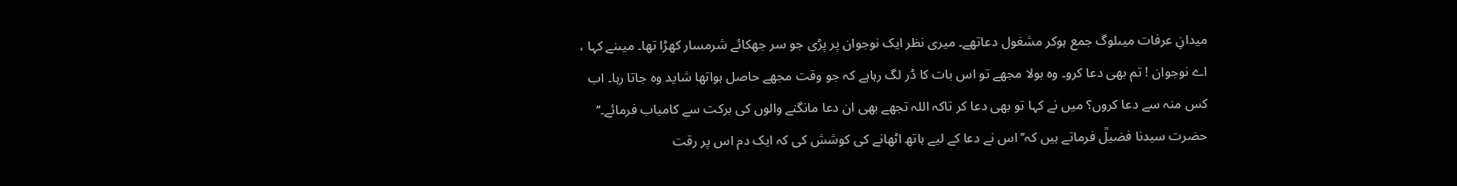میدانِ عرفات میںلوگ جمع ہوکر مشغول دعاتھے۔ میری نظر ایک نوجوان پر پڑی جو سر جھکائے شرمسار کھڑا تھا۔ میںنے کہا ، اے نوجوان ! تم بھی دعا کرو۔ وہ بولا مجھے تو اس بات کا ڈر لگ رہاہے کہ جو وقت مجھے حاصل ہواتھا شاید وہ جاتا رہا۔ اب کس منہ سے دعا کروں؟ میں نے کہا تو بھی دعا کر تاکہ اللہ تجھے بھی ان دعا مانگنے والوں کی برکت سے کامیاب فرمائے۔‘‘ حضرت سیدنا فضیلؒ فرماتے ہیں کہ’’ اس نے دعا کے لیے ہاتھ اٹھانے کی کوشش کی کہ ایک دم اس پر رقت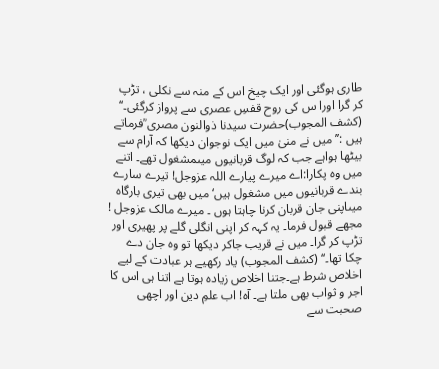طاری ہوگئی اور ایک چیخ اس کے منہ سے نکلی ، تڑپ کر گرا اورا س کی روح قفسِ عصری سے پرواز کرگئی۔‘‘ (کشف المجوب)حضرت سیدنا ذوالنون مصری ؒفرماتے ہیں :’’ میں نے منیٰ میں ایک نوجوان دیکھا کہ آرام سے بیٹھا ہواہے جب کہ لوگ قربانیوں میںمشغول تھے۔ اتنے میں وہ پکارا:اے میرے پیارے اللہ عزوجل! تیرے سارے بندے قربانیوں میں مشغول ہیں‘ میں بھی تیری بارگاہ میںاپنی جان قربان کرنا چاہتا ہوں ۔ میرے مالک عزوجل ! مجھے قبول فرما۔ یہ کہہ کر اپنی انگلی گلے پر پھیری اور تڑپ کر گرا۔ میں نے قریب جاکر دیکھا تو وہ جان دے چکا تھا۔‘‘ (کشف المجوب) یاد رکھیے ہر عبادت کے لیے اخلاص شرط ہے۔جتنا اخلاص زیادہ ہوتا ہے اتنا ہی اس کا اجر و ثواب بھی ملتا ہے۔ آہ! اب علمِ دین اور اچھی صحبت سے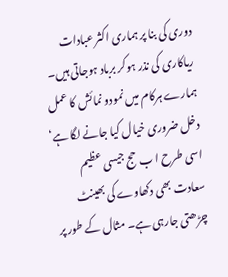دوری کی بنا پر ہماری اکثر عبادات ریاکاری کی نذر ہوکر برباد ہوجاتی ہیں۔ ہمارے ہرکام میں نمودو نمائش کا عمل دخل ضروری خیال کیا جانے لگا ہے‘ اسی طرح ا ب حج جیسی عظیم سعادت بھی دکھاوے کی بھینٹ چڑھتی جارہی ہے۔ مثال کے طور پر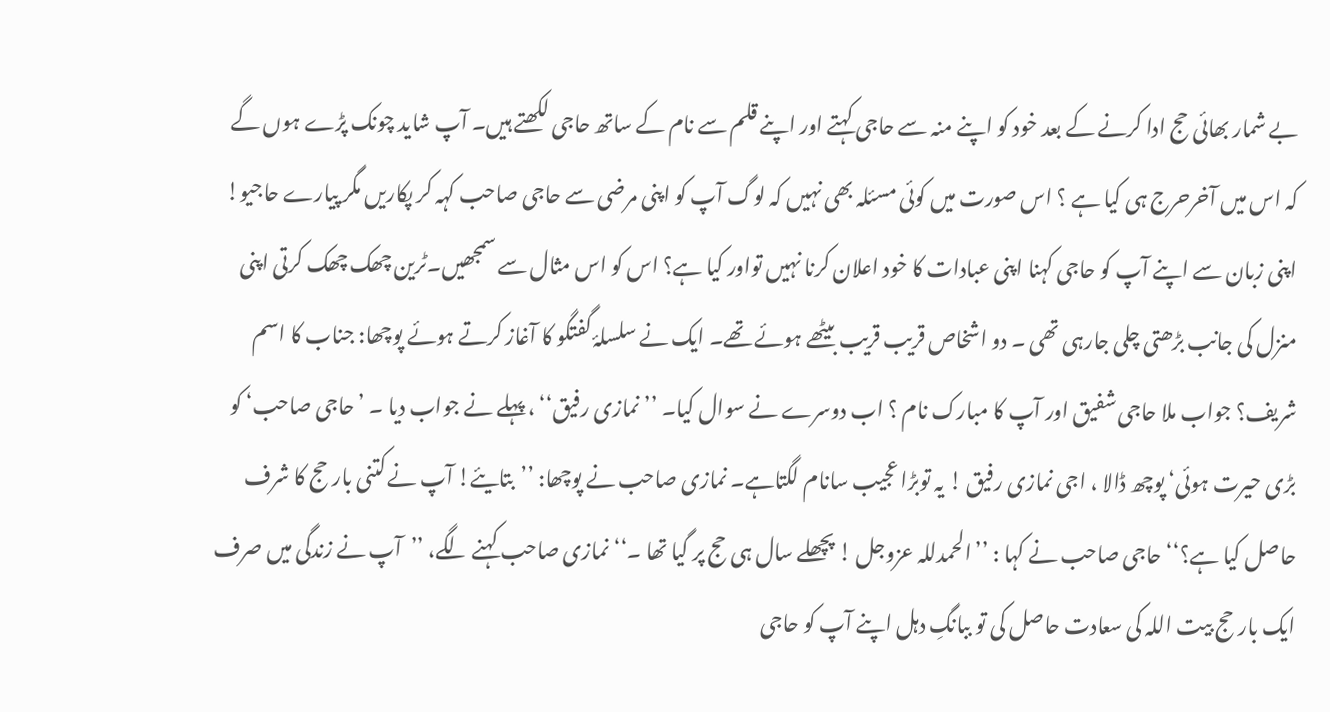بے شمار بھائی حج ادا کرنے کے بعد خود کو اپنے منہ سے حاجی کہتے اور اپنے قلم سے نام کے ساتھ حاجی لکھتے ہیں۔ آپ شاید چونک پڑے ہوں گے کہ اس میں آخرحرج ہی کیا ہے ؟ اس صورت میں کوئی مسئلہ بھی نہیں کہ لوگ آپ کو اپنی مرضی سے حاجی صاحب کہہ کر پکاریں مگر پیارے حاجیو! اپنی زبان سے اپنے آپ کو حاجی کہنا اپنی عبادات کا خود اعلان کرنا نہیں تواور کیا ہے؟ اس کو اس مثال سے سمجھیں۔ٹرین چھک چھک کرتی اپنی منزل کی جانب بڑھتی چلی جارہی تھی ۔ دو اشخاص قریب قریب بیٹھے ہوئے تھے۔ ایک نے سلسلۂ گفتگو کا آغاز کرتے ہوئے پوچھا: جناب کا اسم شریف؟ جواب ملا حاجی شفیق اور آپ کا مبارک نام ؟ اب دوسرے نے سوال کیا۔ ’’ نمازی رفیق‘‘ ، پہلے نے جواب دیا ۔ ’حاجی صاحب‘ کو بڑی حیرت ہوئی‘ پوچھ ڈالا ، اجی نمازی رفیق ! یہ توبڑا عجیب سانام لگتاہے۔ نمازی صاحب نے پوچھا: ’’بتایئے! آپ نے کتنی بار حج کا شرف حاصل کیا ہے؟‘‘ حاجی صاحب نے کہا : ’’الحمدللہ عزوجل ! پچھلے سال ہی حج پر گیا تھا ۔‘‘ نمازی صاحب کہنے لگے، ’’آپ نے زندگی میں صرف ایک بار حج بیت اللہ کی سعادت حاصل کی تو ببانگِ دہل اپنے آپ کو حاجی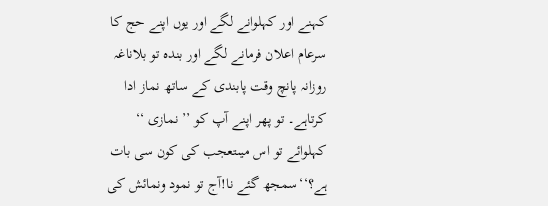کہنے اور کہلوانے لگے اور یوں اپنے حج کا سرعام اعلان فرمانے لگے اور بندہ تو بلاناغہ روزانہ پانچ وقت پابندی کے ساتھ نماز ادا کرتاہے۔ تو پھر اپنے آپ کو ’’ نمازی ‘‘ کہلوائے تو اس میںتعجب کی کون سی بات ہے؟‘‘سمجھ گئے نا!آج تو نمود ونمائش کی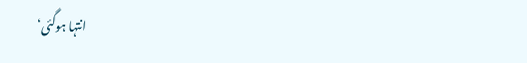انتہا ہوگئی‘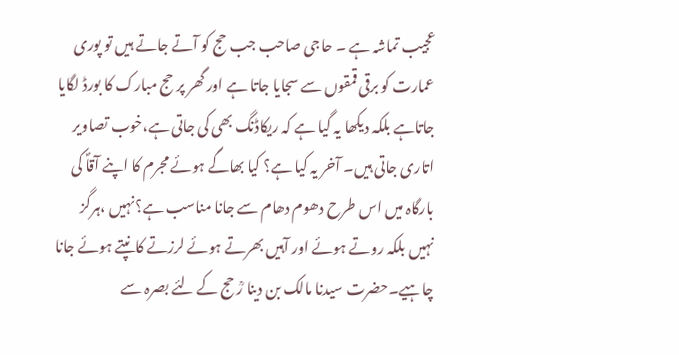عجیب تماشہ ہے ۔ حاجی صاحب جب حج کو آتے جاتے ہیں تو پوری عمارت کو برقی قمقوں سے سجایا جاتا ہے اور گھر پر حج مبارک کا بورڈ لگایا جاتاہے بلکہ دیکھا یہ گیا ہے کہ ریکاڈنگ بھی کی جاتی ہے،خوب تصاویر اتاری جاتی ہیں۔ آخر یہ کیا ہے؟ کیا بھاگے ہوئے مجرم کا اپنے آقاؐ کی بارگاہ میں اس طرح دھوم دھام سے جانا مناسب ہے؟نہیں ،ہرگز نہیں بلکہ روتے ہوئے اور آہیں بھرتے ہوئے لرزتے کانپتے ہوئے جانا چاہیے۔حضرت سیدنا مالک بن دینا رؒ حج کے لئے بصرہ سے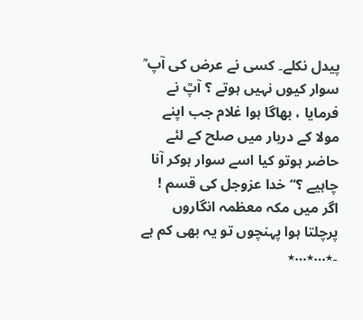پیدل نکلے۔ کسی نے عرض کی آپ ؒ سوار کیوں نہیں ہوتے ؟ آپؒ نے فرمایا ، بھاگا ہوا غلام جب اپنے مولا کے دربار میں صلح کے لئے حاضر ہوتو کیا اسے سوار ہوکر آنا چاہیے ؟‘‘خدا عزوجل کی قسم ! اگر میں مکہ معظمہ انگاروں پرچلتا ہوا پہنچوں تو یہ بھی کم ہے ۔٭…٭…٭